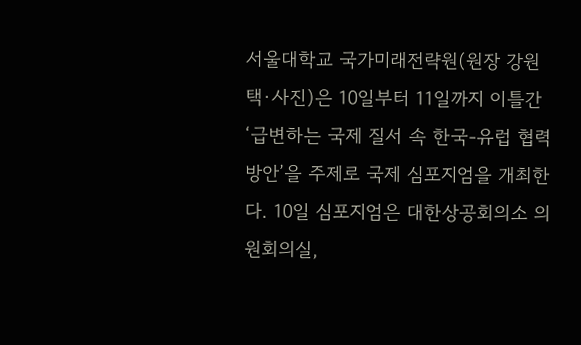서울대학교 국가미래전략원(원장 강원택·사진)은 10일부터 11일까지 이틀간 ‘급변하는 국제 질서 속 한국-유럽 협력 방안’을 주제로 국제 심포지엄을 개최한다. 10일 심포지엄은 대한상공회의소 의원회의실,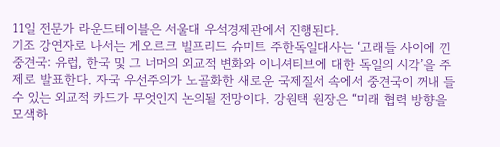11일 전문가 라운드테이블은 서울대 우석경제관에서 진행된다.
기조 강연자로 나서는 게오르크 빌프리드 슈미트 주한독일대사는 ‘고래들 사이에 낀 중견국: 유럽, 한국 및 그 너머의 외교적 변화와 이니셔티브에 대한 독일의 시각’을 주제로 발표한다. 자국 우선주의가 노골화한 새로운 국제질서 속에서 중견국이 꺼내 들 수 있는 외교적 카드가 무엇인지 논의될 전망이다. 강원택 원장은 “미래 협력 방향을 모색하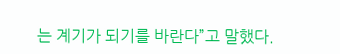는 계기가 되기를 바란다”고 말했다.